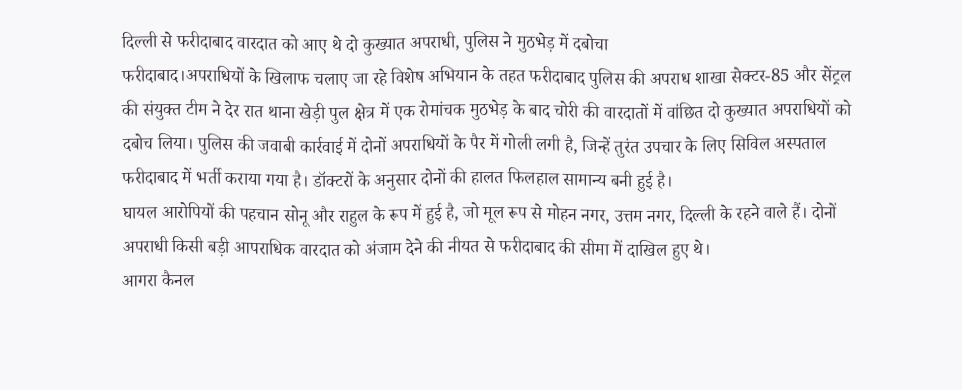दिल्ली से फरीदाबाद वारदात को आए थे दो कुख्यात अपराधी, पुलिस ने मुठभेड़ में दबोचा
फरीदाबाद।अपराधियों के खिलाफ चलाए जा रहे विशेष अभियान के तहत फरीदाबाद पुलिस की अपराध शाखा सेक्टर-85 और सेंट्रल की संयुक्त टीम ने देर रात थाना खेड़ी पुल क्षेत्र में एक रोमांचक मुठभेड़ के बाद चोरी की वारदातों में वांछित दो कुख्यात अपराधियों को दबोच लिया। पुलिस की जवाबी कार्रवाई में दोनों अपराधियों के पैर में गोली लगी है, जिन्हें तुरंत उपचार के लिए सिविल अस्पताल फरीदाबाद में भर्ती कराया गया है। डॉक्टरों के अनुसार दोनों की हालत फिलहाल सामान्य बनी हुई है।
घायल आरोपियों की पहचान सोनू और राहुल के रूप में हुई है, जो मूल रूप से मोहन नगर, उत्तम नगर, दिल्ली के रहने वाले हैं। दोनों अपराधी किसी बड़ी आपराधिक वारदात को अंजाम देने की नीयत से फरीदाबाद की सीमा में दाखिल हुए थे।
आगरा कैनल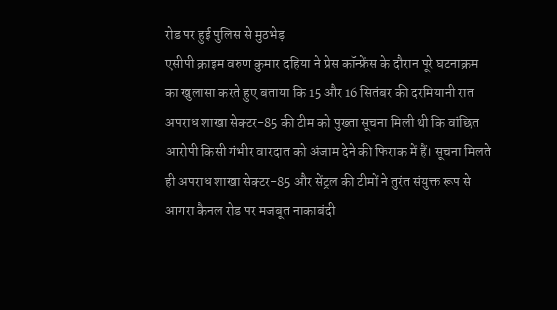रोड पर हुई पुलिस से मुठभेड़
एसीपी क्राइम वरुण कुमार दहिया ने प्रेस कॉन्फ्रेंस के दौरान पूरे घटनाक्रम का खुलासा करते हुए बताया कि 15 और 16 सितंबर की दरमियानी रात अपराध शाखा सेक्टर-85 की टीम को पुख्ता सूचना मिली थी कि वांछित आरोपी किसी गंभीर वारदात को अंजाम देने की फिराक में हैं। सूचना मिलते ही अपराध शाखा सेक्टर-85 और सेंट्रल की टीमों ने तुरंत संयुक्त रूप से आगरा कैनल रोड पर मजबूत नाकाबंदी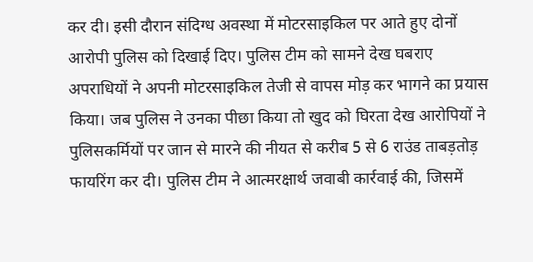कर दी। इसी दौरान संदिग्ध अवस्था में मोटरसाइकिल पर आते हुए दोनों आरोपी पुलिस को दिखाई दिए। पुलिस टीम को सामने देख घबराए अपराधियों ने अपनी मोटरसाइकिल तेजी से वापस मोड़ कर भागने का प्रयास किया। जब पुलिस ने उनका पीछा किया तो खुद को घिरता देख आरोपियों ने पुलिसकर्मियों पर जान से मारने की नीयत से करीब 5 से 6 राउंड ताबड़तोड़ फायरिंग कर दी। पुलिस टीम ने आत्मरक्षार्थ जवाबी कार्रवाई की, जिसमें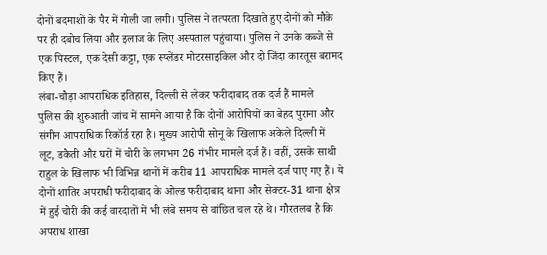दोनों बदमाशों के पैर में गोली जा लगी। पुलिस ने तत्परता दिखाते हुए दोनों को मौके पर ही दबोच लिया और इलाज के लिए अस्पताल पहुंचाया। पुलिस ने उनके कब्जे से एक पिस्टल, एक देसी कट्टा, एक स्प्लेंडर मोटरसाइकिल और दो जिंदा कारतूस बरामद किए हैं।
लंबा-चौड़ा आपराधिक इतिहास, दिल्ली से लेकर फरीदाबाद तक दर्ज हैं मामले
पुलिस की शुरुआती जांच में सामने आया है कि दोनों आरोपियों का बेहद पुराना और संगीन आपराधिक रिकॉर्ड रहा है। मुख्य आरोपी सोनू के खिलाफ अकेले दिल्ली में लूट, डकैती और घरों में चोरी के लगभग 26 गंभीर मामले दर्ज हैं। वहीं, उसके साथी राहुल के खिलाफ भी विभिन्न थानों में करीब 11 आपराधिक मामले दर्ज पाए गए हैं। ये दोनों शातिर अपराधी फरीदाबाद के ओल्ड फरीदाबाद थाना और सेक्टर-31 थाना क्षेत्र में हुई चोरी की कई वारदातों में भी लंबे समय से वांछित चल रहे थे। गौरतलब है कि अपराध शाखा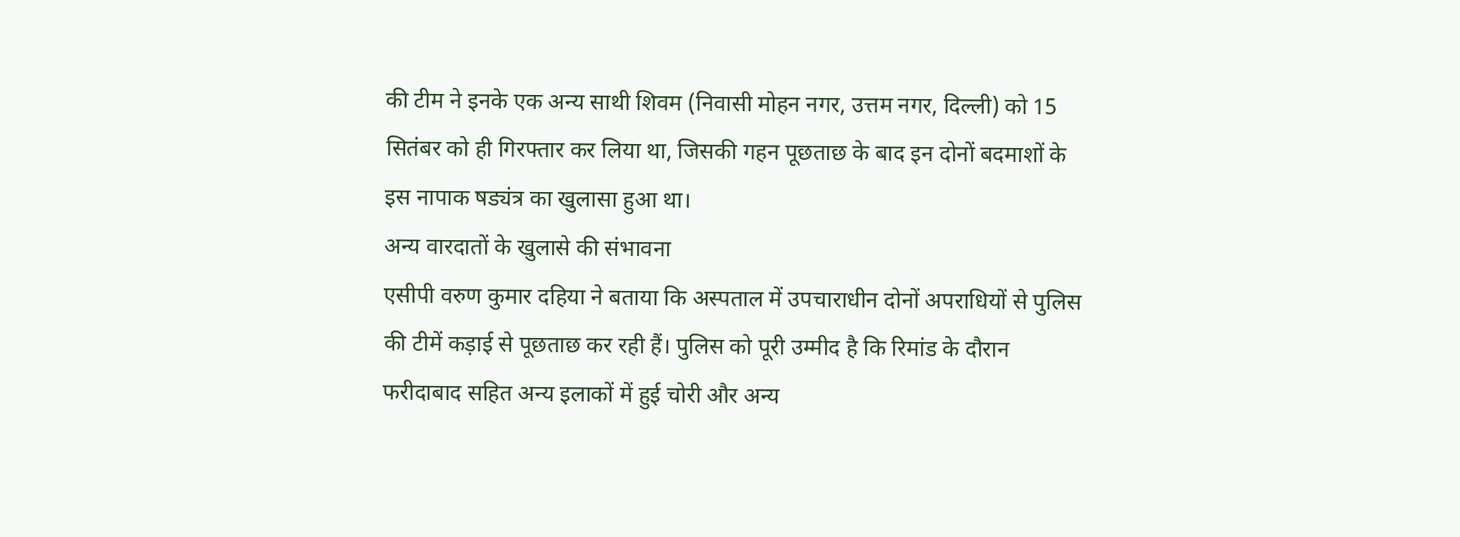की टीम ने इनके एक अन्य साथी शिवम (निवासी मोहन नगर, उत्तम नगर, दिल्ली) को 15 सितंबर को ही गिरफ्तार कर लिया था, जिसकी गहन पूछताछ के बाद इन दोनों बदमाशों के इस नापाक षड्यंत्र का खुलासा हुआ था।
अन्य वारदातों के खुलासे की संभावना
एसीपी वरुण कुमार दहिया ने बताया कि अस्पताल में उपचाराधीन दोनों अपराधियों से पुलिस की टीमें कड़ाई से पूछताछ कर रही हैं। पुलिस को पूरी उम्मीद है कि रिमांड के दौरान फरीदाबाद सहित अन्य इलाकों में हुई चोरी और अन्य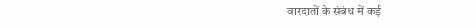वारदातों के संबंध में कई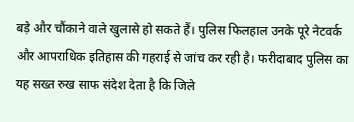बड़े और चौंकाने वाले खुलासे हो सकते हैं। पुलिस फिलहाल उनके पूरे नेटवर्क और आपराधिक इतिहास की गहराई से जांच कर रही है। फरीदाबाद पुलिस का यह सख्त रुख साफ संदेश देता है कि जिले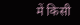में किसी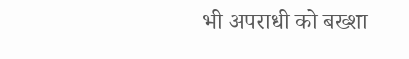भी अपराधी को बख्शा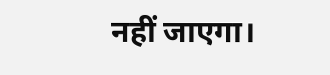नहीं जाएगा।